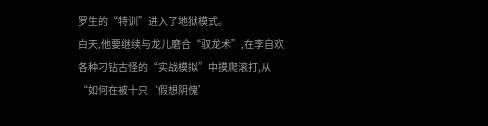罗生的“特训”进入了地狱模式。
白天,他要继续与龙儿磨合“驭龙术”,在李自欢各种刁钻古怪的“实战模拟”中摸爬滚打,从“如何在被十只‘假想阴傀’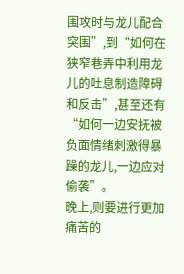围攻时与龙儿配合突围”,到“如何在狭窄巷弄中利用龙儿的吐息制造障碍和反击”,甚至还有“如何一边安抚被负面情绪刺激得暴躁的龙儿,一边应对偷袭”。
晚上,则要进行更加痛苦的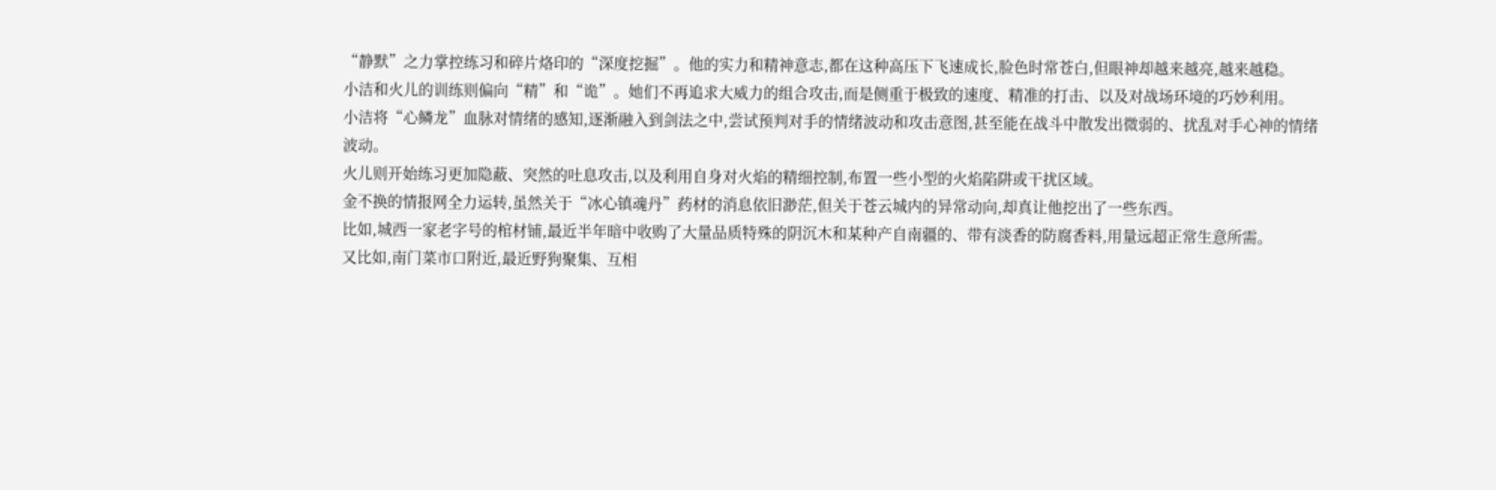“静默”之力掌控练习和碎片烙印的“深度挖掘”。他的实力和精神意志,都在这种高压下飞速成长,脸色时常苍白,但眼神却越来越亮,越来越稳。
小洁和火儿的训练则偏向“精”和“诡”。她们不再追求大威力的组合攻击,而是侧重于极致的速度、精准的打击、以及对战场环境的巧妙利用。
小洁将“心鳞龙”血脉对情绪的感知,逐渐融入到剑法之中,尝试预判对手的情绪波动和攻击意图,甚至能在战斗中散发出微弱的、扰乱对手心神的情绪波动。
火儿则开始练习更加隐蔽、突然的吐息攻击,以及利用自身对火焰的精细控制,布置一些小型的火焰陷阱或干扰区域。
金不换的情报网全力运转,虽然关于“冰心镇魂丹”药材的消息依旧渺茫,但关于苍云城内的异常动向,却真让他挖出了一些东西。
比如,城西一家老字号的棺材铺,最近半年暗中收购了大量品质特殊的阴沉木和某种产自南疆的、带有淡香的防腐香料,用量远超正常生意所需。
又比如,南门菜市口附近,最近野狗聚集、互相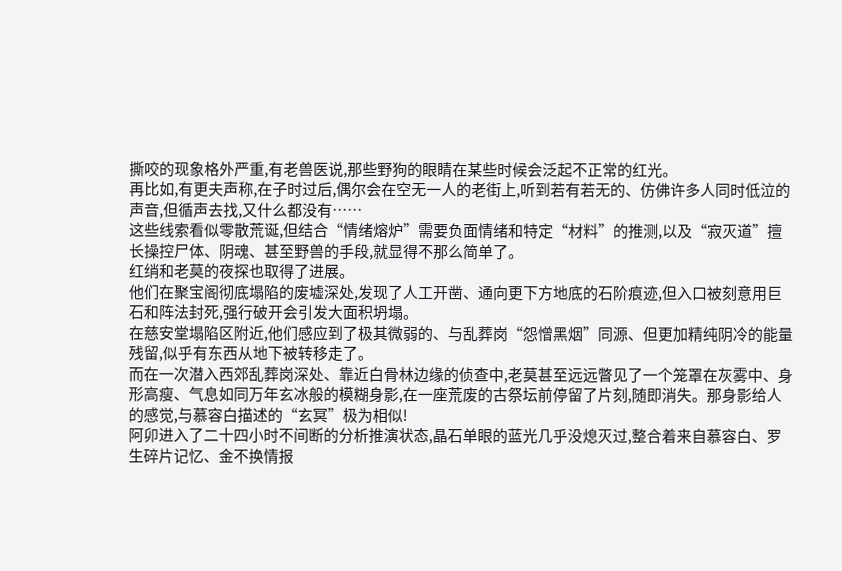撕咬的现象格外严重,有老兽医说,那些野狗的眼睛在某些时候会泛起不正常的红光。
再比如,有更夫声称,在子时过后,偶尔会在空无一人的老街上,听到若有若无的、仿佛许多人同时低泣的声音,但循声去找,又什么都没有……
这些线索看似零散荒诞,但结合“情绪熔炉”需要负面情绪和特定“材料”的推测,以及“寂灭道”擅长操控尸体、阴魂、甚至野兽的手段,就显得不那么简单了。
红绡和老莫的夜探也取得了进展。
他们在聚宝阁彻底塌陷的废墟深处,发现了人工开凿、通向更下方地底的石阶痕迹,但入口被刻意用巨石和阵法封死,强行破开会引发大面积坍塌。
在慈安堂塌陷区附近,他们感应到了极其微弱的、与乱葬岗“怨憎黑烟”同源、但更加精纯阴冷的能量残留,似乎有东西从地下被转移走了。
而在一次潜入西郊乱葬岗深处、靠近白骨林边缘的侦查中,老莫甚至远远瞥见了一个笼罩在灰雾中、身形高瘦、气息如同万年玄冰般的模糊身影,在一座荒废的古祭坛前停留了片刻,随即消失。那身影给人的感觉,与慕容白描述的“玄冥”极为相似!
阿卯进入了二十四小时不间断的分析推演状态,晶石单眼的蓝光几乎没熄灭过,整合着来自慕容白、罗生碎片记忆、金不换情报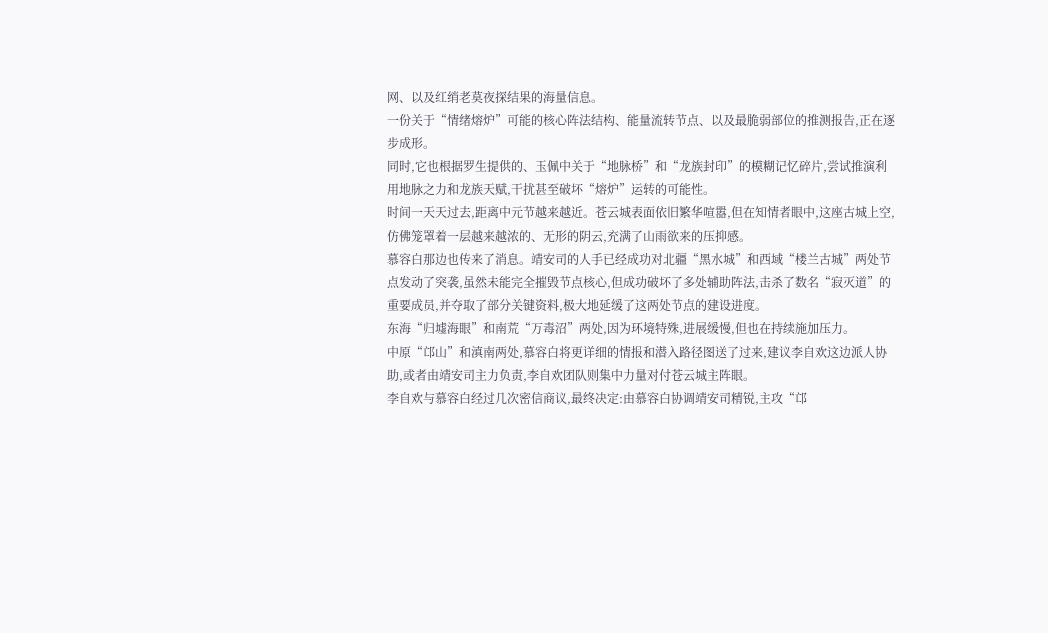网、以及红绡老莫夜探结果的海量信息。
一份关于“情绪熔炉”可能的核心阵法结构、能量流转节点、以及最脆弱部位的推测报告,正在逐步成形。
同时,它也根据罗生提供的、玉佩中关于“地脉桥”和“龙族封印”的模糊记忆碎片,尝试推演利用地脉之力和龙族天赋,干扰甚至破坏“熔炉”运转的可能性。
时间一天天过去,距离中元节越来越近。苍云城表面依旧繁华喧嚣,但在知情者眼中,这座古城上空,仿佛笼罩着一层越来越浓的、无形的阴云,充满了山雨欲来的压抑感。
慕容白那边也传来了消息。靖安司的人手已经成功对北疆“黑水城”和西域“楼兰古城”两处节点发动了突袭,虽然未能完全摧毁节点核心,但成功破坏了多处辅助阵法,击杀了数名“寂灭道”的重要成员,并夺取了部分关键资料,极大地延缓了这两处节点的建设进度。
东海“归墟海眼”和南荒“万毒沼”两处,因为环境特殊,进展缓慢,但也在持续施加压力。
中原“邙山”和滇南两处,慕容白将更详细的情报和潜入路径图送了过来,建议李自欢这边派人协助,或者由靖安司主力负责,李自欢团队则集中力量对付苍云城主阵眼。
李自欢与慕容白经过几次密信商议,最终决定:由慕容白协调靖安司精锐,主攻“邙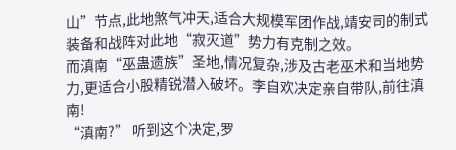山”节点,此地煞气冲天,适合大规模军团作战,靖安司的制式装备和战阵对此地“寂灭道”势力有克制之效。
而滇南“巫蛊遗族”圣地,情况复杂,涉及古老巫术和当地势力,更适合小股精锐潜入破坏。李自欢决定亲自带队,前往滇南!
“滇南?” 听到这个决定,罗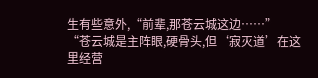生有些意外,“前辈,那苍云城这边……”
“苍云城是主阵眼,硬骨头,但‘寂灭道’在这里经营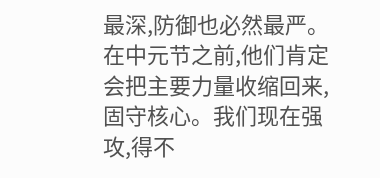最深,防御也必然最严。在中元节之前,他们肯定会把主要力量收缩回来,固守核心。我们现在强攻,得不